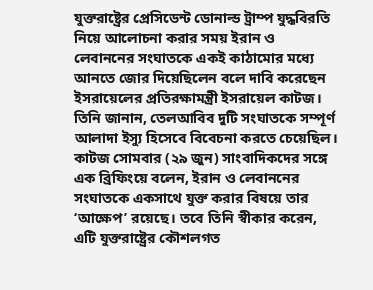যুক্তরাষ্ট্রের প্রেসিডেন্ট ডোনাল্ড ট্রাম্প যুদ্ধবিরতি নিয়ে আলোচনা করার সময় ইরান ও লেবাননের সংঘাতকে একই কাঠামোর মধ্যে আনতে জোর দিয়েছিলেন বলে দাবি করেছেন ইসরায়েলের প্রতিরক্ষামন্ত্রী ইসরায়েল কাটজ। তিনি জানান, তেলআবিব দুটি সংঘাতকে সম্পূর্ণ আলাদা ইস্যু হিসেবে বিবেচনা করতে চেয়েছিল।
কাটজ সোমবার (২৯ জুন) সাংবাদিকদের সঙ্গে এক ব্রিফিংয়ে বলেন, ইরান ও লেবাননের সংঘাতকে একসাথে যুক্ত করার বিষয়ে তার ‘আক্ষেপ’ রয়েছে। তবে তিনি স্বীকার করেন, এটি যুক্তরাষ্ট্রের কৌশলগত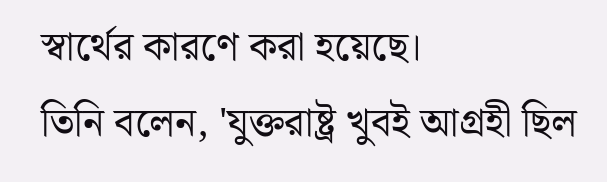স্বার্থের কারণে করা হয়েছে।
তিনি বলেন, 'যুক্তরাষ্ট্র খুবই আগ্রহী ছিল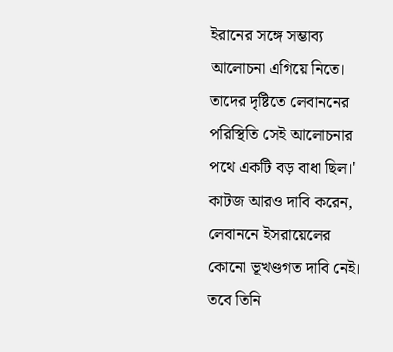ইরানের সঙ্গে সম্ভাব্য আলোচনা এগিয়ে নিতে। তাদের দৃষ্টিতে লেবাননের পরিস্থিতি সেই আলোচনার পথে একটি বড় বাধা ছিল।'
কাটজ আরও দাবি করেন, লেবাননে ইসরায়েলের কোনো ভূখণ্ডগত দাবি নেই। তবে তিনি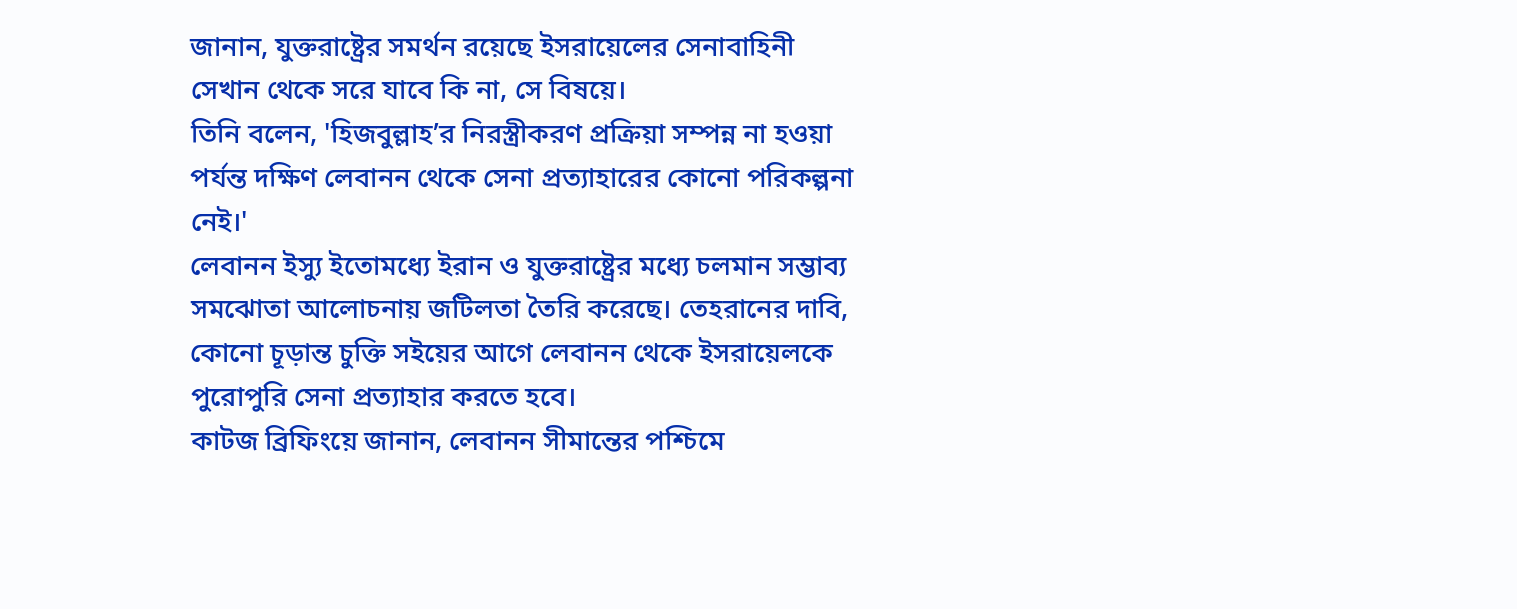জানান, যুক্তরাষ্ট্রের সমর্থন রয়েছে ইসরায়েলের সেনাবাহিনী সেখান থেকে সরে যাবে কি না, সে বিষয়ে।
তিনি বলেন, 'হিজবুল্লাহ’র নিরস্ত্রীকরণ প্রক্রিয়া সম্পন্ন না হওয়া পর্যন্ত দক্ষিণ লেবানন থেকে সেনা প্রত্যাহারের কোনো পরিকল্পনা নেই।'
লেবানন ইস্যু ইতোমধ্যে ইরান ও যুক্তরাষ্ট্রের মধ্যে চলমান সম্ভাব্য সমঝোতা আলোচনায় জটিলতা তৈরি করেছে। তেহরানের দাবি, কোনো চূড়ান্ত চুক্তি সইয়ের আগে লেবানন থেকে ইসরায়েলকে পুরোপুরি সেনা প্রত্যাহার করতে হবে।
কাটজ ব্রিফিংয়ে জানান, লেবানন সীমান্তের পশ্চিমে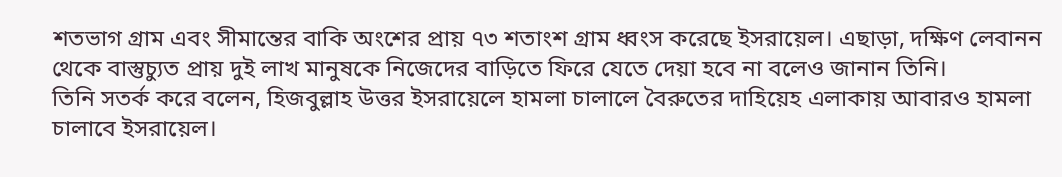শতভাগ গ্রাম এবং সীমান্তের বাকি অংশের প্রায় ৭৩ শতাংশ গ্রাম ধ্বংস করেছে ইসরায়েল। এছাড়া, দক্ষিণ লেবানন থেকে বাস্তুচ্যুত প্রায় দুই লাখ মানুষকে নিজেদের বাড়িতে ফিরে যেতে দেয়া হবে না বলেও জানান তিনি।
তিনি সতর্ক করে বলেন, হিজবুল্লাহ উত্তর ইসরায়েলে হামলা চালালে বৈরুতের দাহিয়েহ এলাকায় আবারও হামলা চালাবে ইসরায়েল।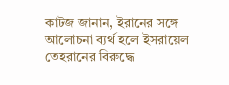কাটজ জানান, ইরানের সঙ্গে আলোচনা ব্যর্থ হলে ইসরায়েল তেহরানের বিরুদ্ধে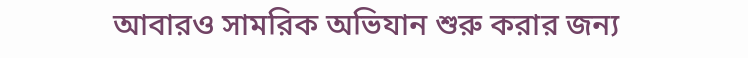আবারও সামরিক অভিযান শুরু করার জন্য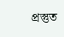প্রস্তুত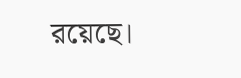রয়েছে।